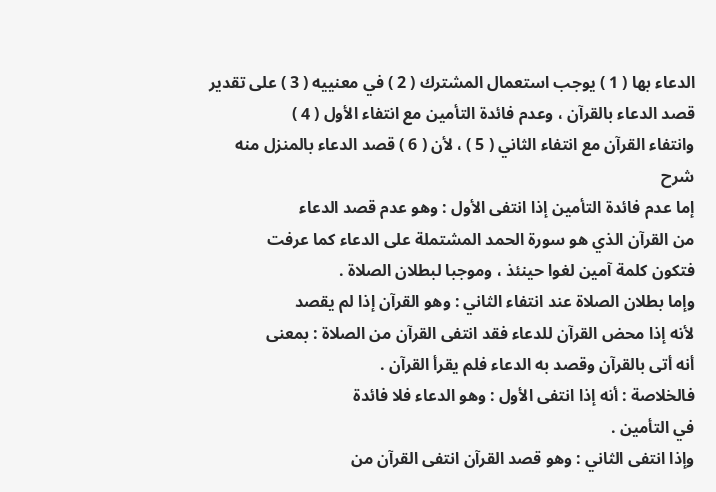الدعاء بها ( 1 ) يوجب استعمال المشترك ( 2 ) في معنييه ( 3 ) على تقدير
قصد الدعاء بالقرآن ، وعدم فائدة التأمين مع انتفاء الأول ( 4 )
وانتفاء القرآن مع انتفاء الثاني ( 5 ) ، لأن ( 6 ) قصد الدعاء بالمنزل منه
شرح
إما عدم فائدة التأمين إذا انتفى الأول : وهو عدم قصد الدعاء
من القرآن الذي هو سورة الحمد المشتملة على الدعاء كما عرفت
فتكون كلمة آمين لغوا حينئذ ، وموجبا لبطلان الصلاة .
وإما بطلان الصلاة عند انتفاء الثاني : وهو القرآن إذا لم يقصد
لأنه إذا محض القرآن للدعاء فقد انتفى القرآن من الصلاة : بمعنى
أنه أتى بالقرآن وقصد به الدعاء فلم يقرأ القرآن .
فالخلاصة : أنه إذا انتفى الأول : وهو الدعاء فلا فائدة
في التأمين .
وإذا انتفى الثاني : وهو قصد القرآن انتفى القرآن من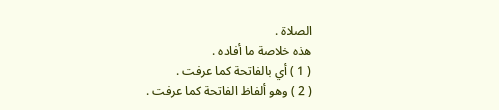الصلاة .
هذه خلاصة ما أفاده .
( 1 ) أي بالفاتحة كما عرفت .
( 2 ) وهو ألفاظ الفاتحة كما عرفت .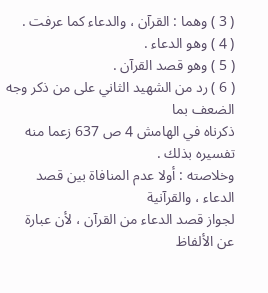( 3 ) وهما : القرآن ، والدعاء كما عرفت .
( 4 ) وهو الدعاء .
( 5 ) وهو قصد القرآن .
( 6 ) رد من الشهيد الثاني على من ذكر وجه الضعف بما
ذكرناه في الهامش 4 ص 637 زعما منه تفسيره بذلك .
وخلاصته : أولا عدم المنافاة بين قصد الدعاء ، والقرآنية
لجواز قصد الدعاء من القرآن ، لأن عبارة عن الألفاظ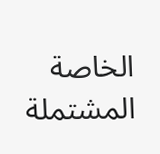الخاصة المشتملة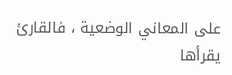على المعاني الوضعية ، فالقارئ يقرأها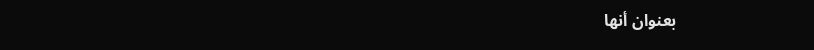بعنوان أنها